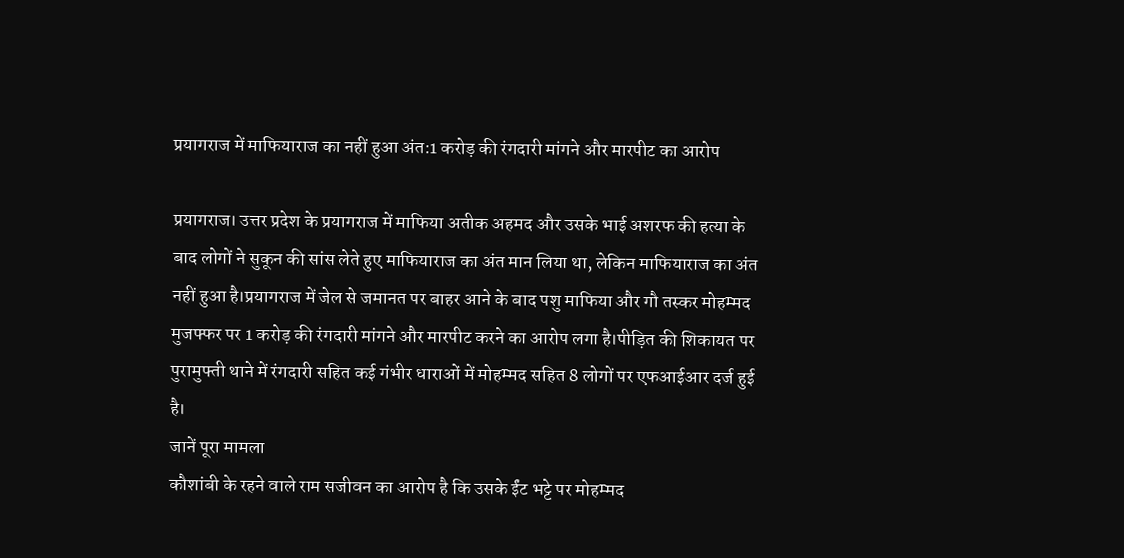प्रयागराज में माफियाराज का नहीं हुआ अंत:1 करोड़ की रंगदारी मांगने और मारपीट का आरोप

प्रयागराज। उत्तर प्रदेश के प्रयागराज में माफिया अतीक अहमद और उसके भाई अशरफ की हत्या के बाद लोगों ने सुकून की सांस लेते हुए माफियाराज का अंत मान लिया था, लेकिन माफियाराज का अंत नहीं हुआ है।प्रयागराज में जेल से जमानत पर बाहर आने के बाद पशु माफिया और गौ तस्कर मोहम्मद मुजफ्फर पर 1 करोड़ की रंगदारी मांगने और मारपीट करने का आरोप लगा है।पीड़ित की शिकायत पर पुरामुफ्ती थाने में रंगदारी सहित कई गंभीर धाराओं में मोहम्मद सहित 8 लोगों पर एफआईआर दर्ज हुई है।
जानें पूरा मामला
कौशांबी के रहने वाले राम सजीवन का आरोप है कि उसके ईंट भट्टे पर मोहम्मद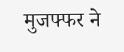मुजफ्फर ने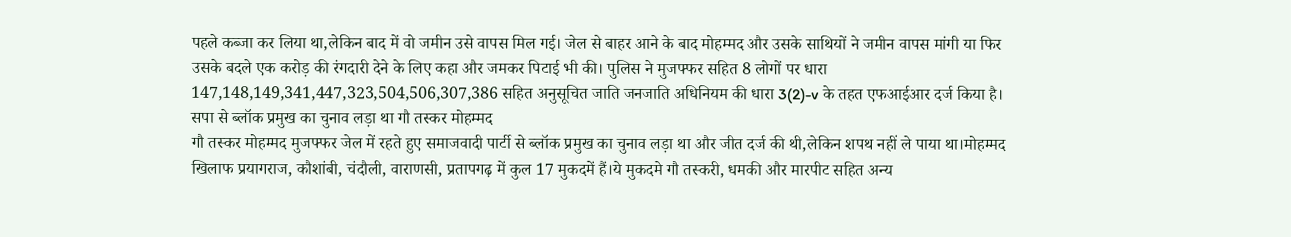पहले कब्जा कर लिया था,लेकिन बाद में वो जमीन उसे वापस मिल गई। जेल से बाहर आने के बाद मोहम्मद और उसके साथियों ने जमीन वापस मांगी या फिर उसके बदले एक करोड़ की रंगदारी देने के लिए कहा और जमकर पिटाई भी की। पुलिस ने मुजफ्फर सहित 8 लोगों पर धारा 147,148,149,341,447,323,504,506,307,386 सहित अनुसूचित जाति जनजाति अधिनियम की धारा 3(2)-v के तहत एफआईआर दर्ज किया है।
सपा से ब्लॉक प्रमुख का चुनाव लड़ा था गौ तस्कर मोहम्मद
गौ तस्कर मोहम्मद मुजफ्फर जेल में रहते हुए समाजवादी पार्टी से ब्लॉक प्रमुख का चुनाव लड़ा था और जीत दर्ज की थी,लेकिन शपथ नहीं ले पाया था।मोहम्मद खिलाफ प्रयागराज, कौशांबी, चंदौली, वाराणसी, प्रतापगढ़ में कुल 17 मुकदमें हैं।ये मुकदमे गौ तस्करी, धमकी और मारपीट सहित अन्य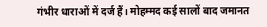गंभीर धाराओं में दर्ज हैं। मोहम्मद कई सालों बाद जमानत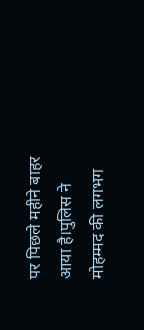पर पिछले महीने बाहर आया है।पुलिस ने मोहम्मद की लगभग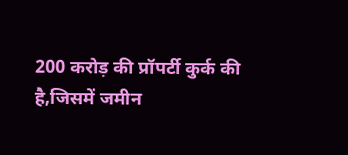200 करोड़ की प्रॉपर्टी कुर्क की है,जिसमें जमीन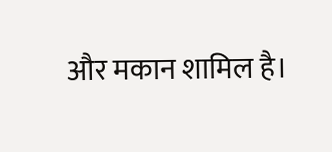और मकान शामिल है।